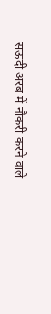सऊदी अरब में नौकरी करने वाले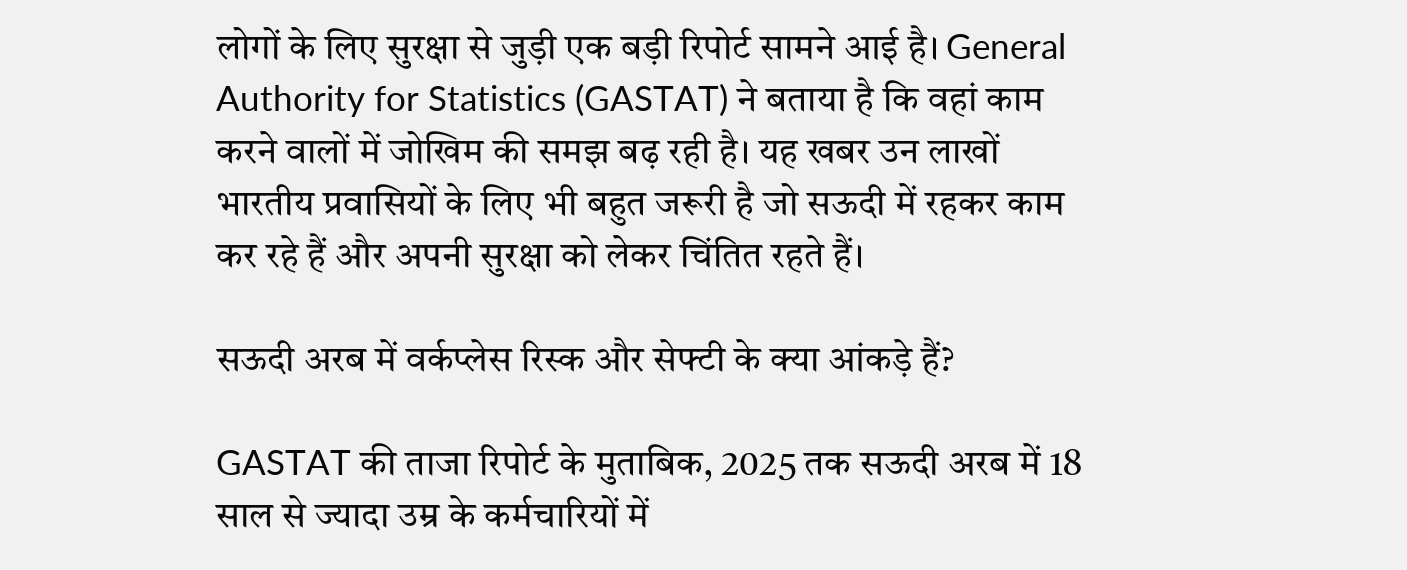लोगों के लिए सुरक्षा से जुड़ी एक बड़ी रिपोर्ट सामने आई है। General Authority for Statistics (GASTAT) ने बताया है कि वहां काम करने वालों में जोखिम की समझ बढ़ रही है। यह खबर उन लाखों भारतीय प्रवासियों के लिए भी बहुत जरूरी है जो सऊदी में रहकर काम कर रहे हैं और अपनी सुरक्षा को लेकर चिंतित रहते हैं।

सऊदी अरब में वर्कप्लेस रिस्क और सेफ्टी के क्या आंकड़े हैं?

GASTAT की ताजा रिपोर्ट के मुताबिक, 2025 तक सऊदी अरब में 18 साल से ज्यादा उम्र के कर्मचारियों में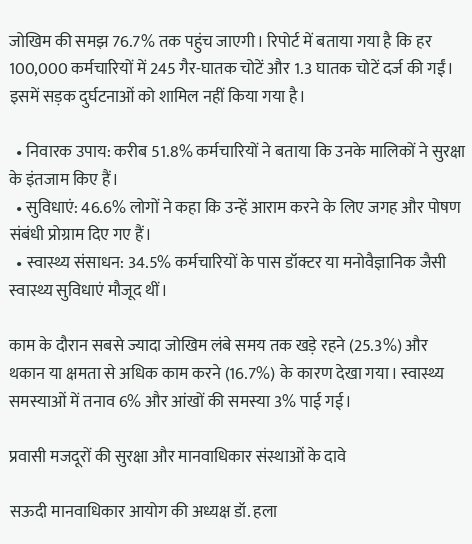जोखिम की समझ 76.7% तक पहुंच जाएगी। रिपोर्ट में बताया गया है कि हर 100,000 कर्मचारियों में 245 गैर-घातक चोटें और 1.3 घातक चोटें दर्ज की गईं। इसमें सड़क दुर्घटनाओं को शामिल नहीं किया गया है।

  • निवारक उपाय: करीब 51.8% कर्मचारियों ने बताया कि उनके मालिकों ने सुरक्षा के इंतजाम किए हैं।
  • सुविधाएं: 46.6% लोगों ने कहा कि उन्हें आराम करने के लिए जगह और पोषण संबंधी प्रोग्राम दिए गए हैं।
  • स्वास्थ्य संसाधन: 34.5% कर्मचारियों के पास डॉक्टर या मनोवैज्ञानिक जैसी स्वास्थ्य सुविधाएं मौजूद थीं।

काम के दौरान सबसे ज्यादा जोखिम लंबे समय तक खड़े रहने (25.3%) और थकान या क्षमता से अधिक काम करने (16.7%) के कारण देखा गया। स्वास्थ्य समस्याओं में तनाव 6% और आंखों की समस्या 3% पाई गई।

प्रवासी मजदूरों की सुरक्षा और मानवाधिकार संस्थाओं के दावे

सऊदी मानवाधिकार आयोग की अध्यक्ष डॉ. हला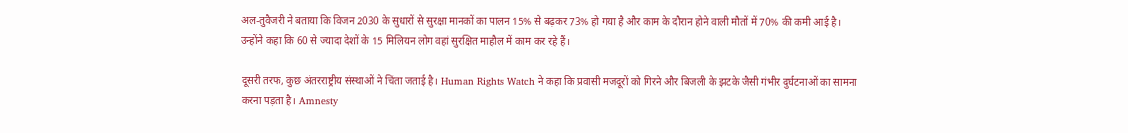अल-तुवैजरी ने बताया कि विजन 2030 के सुधारों से सुरक्षा मानकों का पालन 15% से बढ़कर 73% हो गया है और काम के दौरान होने वाली मौतों में 70% की कमी आई है। उन्होंने कहा कि 60 से ज्यादा देशों के 15 मिलियन लोग वहां सुरक्षित माहौल में काम कर रहे हैं।

दूसरी तरफ, कुछ अंतरराष्ट्रीय संस्थाओं ने चिंता जताई है। Human Rights Watch ने कहा कि प्रवासी मजदूरों को गिरने और बिजली के झटके जैसी गंभीर दुर्घटनाओं का सामना करना पड़ता है। Amnesty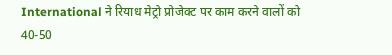International ने रियाध मेट्रो प्रोजेक्ट पर काम करने वालों को 40-50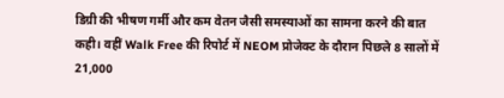डिग्री की भीषण गर्मी और कम वेतन जैसी समस्याओं का सामना करने की बात कही। वहीं Walk Free की रिपोर्ट में NEOM प्रोजेक्ट के दौरान पिछले 8 सालों में 21,000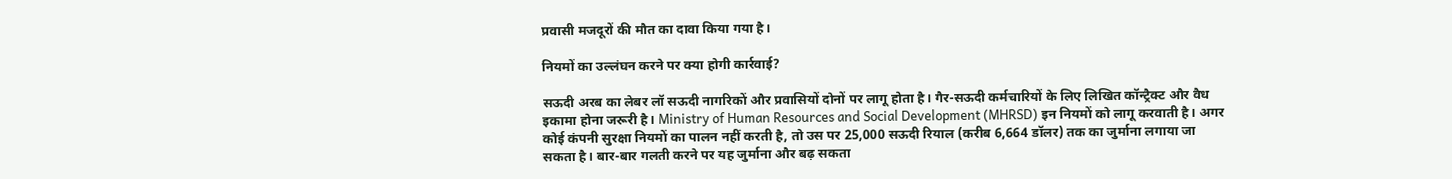प्रवासी मजदूरों की मौत का दावा किया गया है।

नियमों का उल्लंघन करने पर क्या होगी कार्रवाई?

सऊदी अरब का लेबर लॉ सऊदी नागरिकों और प्रवासियों दोनों पर लागू होता है। गैर-सऊदी कर्मचारियों के लिए लिखित कॉन्ट्रैक्ट और वैध इकामा होना जरूरी है। Ministry of Human Resources and Social Development (MHRSD) इन नियमों को लागू करवाती है। अगर कोई कंपनी सुरक्षा नियमों का पालन नहीं करती है, तो उस पर 25,000 सऊदी रियाल (करीब 6,664 डॉलर) तक का जुर्माना लगाया जा सकता है। बार-बार गलती करने पर यह जुर्माना और बढ़ सकता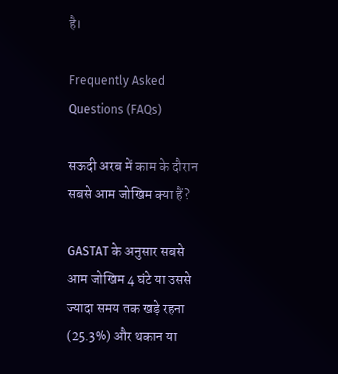है।

Frequently Asked Questions (FAQs)

सऊदी अरब में काम के दौरान सबसे आम जोखिम क्या हैं?

GASTAT के अनुसार सबसे आम जोखिम 4 घंटे या उससे ज्यादा समय तक खड़े रहना (25.3%) और थकान या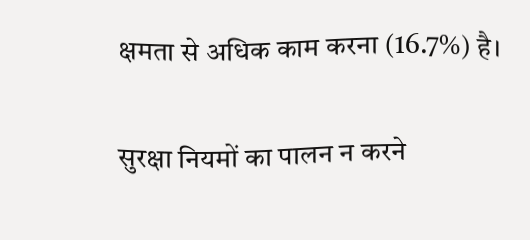क्षमता से अधिक काम करना (16.7%) है।

सुरक्षा नियमों का पालन न करने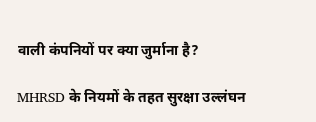वाली कंपनियों पर क्या जुर्माना है?

MHRSD के नियमों के तहत सुरक्षा उल्लंघन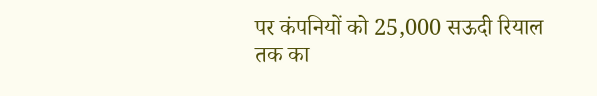पर कंपनियों को 25,000 सऊदी रियाल तक का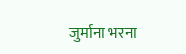जुर्माना भरना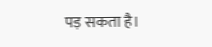पड़ सकता है।